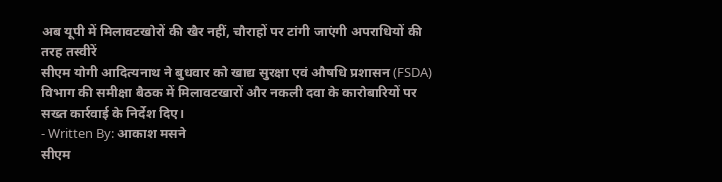अब यूपी में मिलावटखोरों की खैर नहीं, चौराहों पर टांगी जाएंगी अपराधियों की तरह तस्वीरें
सीएम योगी आदित्यनाथ ने बुधवार को खाद्य सुरक्षा एवं औषधि प्रशासन (FSDA) विभाग की समीक्षा बैठक में मिलावटखारों और नकली दवा के कारोबारियों पर सख्त कार्रवाई के निर्देश दिए।
- Written By: आकाश मसने
सीएम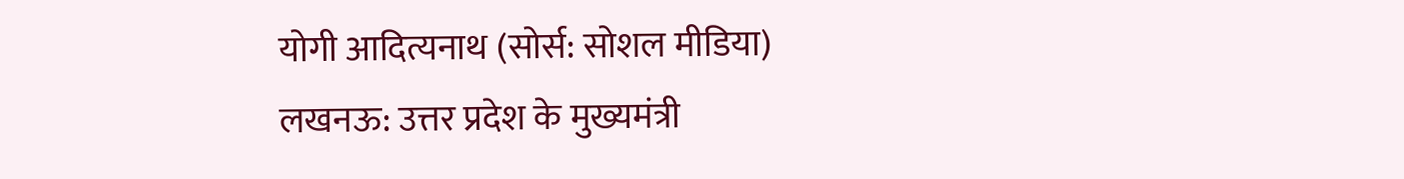योगी आदित्यनाथ (सोर्स: सोशल मीडिया)
लखनऊ: उत्तर प्रदेश के मुख्यमंत्री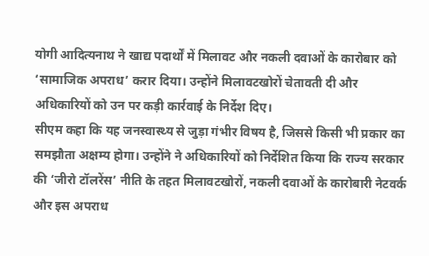योगी आदित्यनाथ ने खाद्य पदार्थों में मिलावट और नकली दवाओं के कारोबार को ‘सामाजिक अपराध’ करार दिया। उन्होंने मिलावटखोरों चेतावती दी और अधिकारियों को उन पर कड़ी कार्रवाई के निर्देश दिए।
सीएम कहा कि यह जनस्वास्थ्य से जुड़ा गंभीर विषय है, जिससे किसी भी प्रकार का समझौता अक्षम्य होगा। उन्होंने ने अधिकारियों को निर्देशित किया कि राज्य सरकार की ‘जीरो टॉलरेंस’ नीति के तहत मिलावटखोरों, नकली दवाओं के कारोबारी नेटवर्क और इस अपराध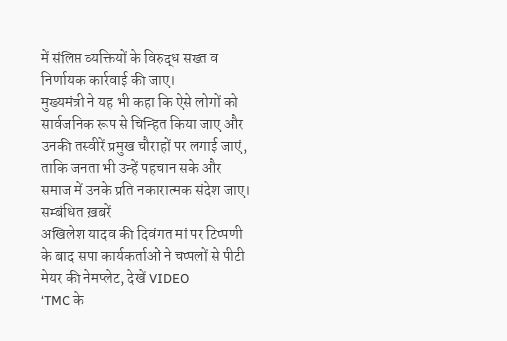में संलिप्त व्यक्तियों के विरुद्ध सख्त व निर्णायक कार्रवाई की जाए।
मुख्यमंत्री ने यह भी कहा कि ऐसे लोगों को सार्वजनिक रूप से चिन्हित किया जाए और उनकी तस्वीरें प्रमुख चौराहों पर लगाई जाएं, ताकि जनता भी उन्हें पहचान सके और समाज में उनके प्रति नकारात्मक संदेश जाए।
सम्बंधित ख़बरें
अखिलेश यादव की दिवंगत मां पर टिप्पणी के बाद सपा कार्यकर्ताओं ने चप्पलों से पीटी मेयर की नेमप्लेट, देखें VIDEO
‘TMC के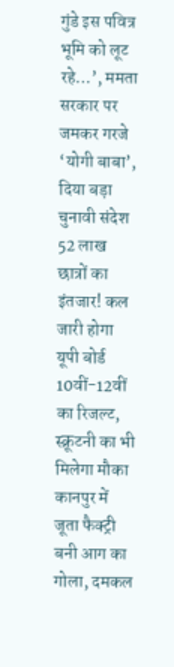गुंडे इस पवित्र भूमि को लूट रहे…’, ममता सरकार पर जमकर गरजे ‘योगी बाबा’, दिया बड़ा चुनावी संदेश
52 लाख छात्रों का इंतजार! कल जारी होगा यूपी बोर्ड 10वीं-12वीं का रिजल्ट, स्क्रूटनी का भी मिलेगा मौका
कानपुर में जूता फैक्ट्री बनी आग का गोला, दमकल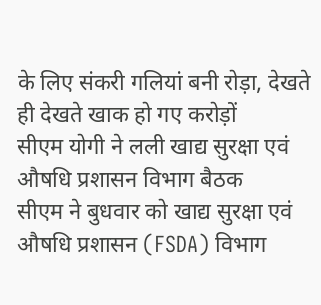के लिए संकरी गलियां बनी रोड़ा, देखते ही देखते खाक हो गए करोड़ों
सीएम योगी ने लली खाद्य सुरक्षा एवं औषधि प्रशासन विभाग बैठक
सीएम ने बुधवार को खाद्य सुरक्षा एवं औषधि प्रशासन (FSDA) विभाग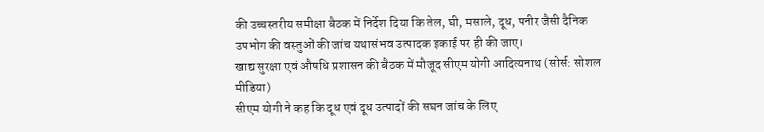की उच्चस्तरीय समीक्षा बैठक में निर्देश दिया कि तेल, घी, मसाले, दूध, पनीर जैसी दैनिक उपभोग की वस्तुओं की जांच यथासंभव उत्पादक इकाई पर ही की जाए।
खाद्य सुरक्षा एवं औषधि प्रशासन की बैठक में मौजूद सीएम योगी आदित्यनाथ (सोर्स: सोशल मीडिया)
सीएम योगी ने कह कि दूध एवं दूध उत्पादों की सघन जांच के लिए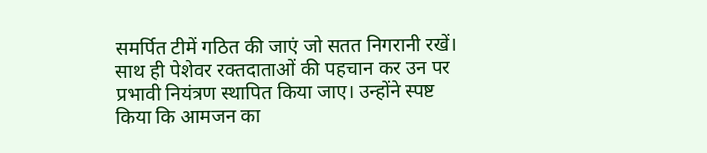समर्पित टीमें गठित की जाएं जो सतत निगरानी रखें। साथ ही पेशेवर रक्तदाताओं की पहचान कर उन पर प्रभावी नियंत्रण स्थापित किया जाए। उन्होंने स्पष्ट किया कि आमजन का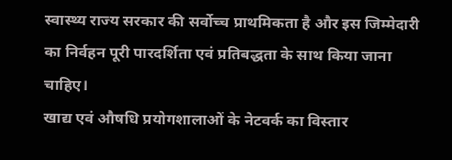स्वास्थ्य राज्य सरकार की सर्वोच्च प्राथमिकता है और इस जिम्मेदारी का निर्वहन पूरी पारदर्शिता एवं प्रतिबद्धता के साथ किया जाना चाहिए।
खाद्य एवं औषधि प्रयोगशालाओं के नेटवर्क का विस्तार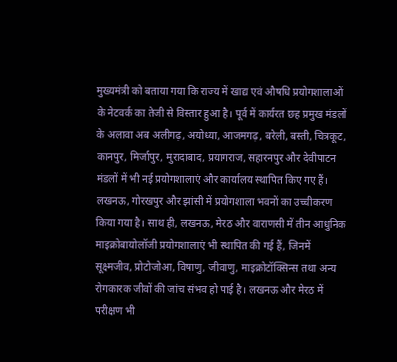मुख्यमंत्री को बताया गया कि राज्य में खाद्य एवं औषधि प्रयोगशालाओं के नेटवर्क का तेजी से विस्तार हुआ है। पूर्व में कार्यरत छह प्रमुख मंडलों के अलावा अब अलीगढ़, अयोध्या, आजमगढ़, बरेली, बस्ती, चित्रकूट, कानपुर, मिर्जापुर, मुरादाबाद, प्रयागराज, सहारनपुर और देवीपाटन मंडलों में भी नई प्रयोगशालाएं और कार्यालय स्थापित किए गए हैं।
लखनऊ, गोरखपुर और झांसी में प्रयोगशाला भवनों का उच्चीकरण किया गया है। साथ ही, लखनऊ, मेरठ और वाराणसी में तीन आधुनिक माइक्रोबायोलॉजी प्रयोगशालाएं भी स्थापित की गई हैं, जिनमें सूक्ष्मजीव, प्रोटोजोआ, विषाणु, जीवाणु, माइक्रोटॉक्सिन्स तथा अन्य रोगकारक जीवों की जांच संभव हो पाई है। लखनऊ और मेरठ में परीक्षण भी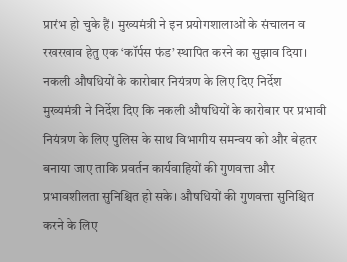प्रारंभ हो चुके हैं। मुख्यमंत्री ने इन प्रयोगशालाओं के संचालन व रखरखाव हेतु एक ‘कॉर्पस फंड’ स्थापित करने का सुझाव दिया।
नकली औषधियों के कारोबार नियंत्रण के लिए दिए निर्देश
मुख्यमंत्री ने निर्देश दिए कि नकली औषधियों के कारोबार पर प्रभावी नियंत्रण के लिए पुलिस के साथ विभागीय समन्वय को और बेहतर बनाया जाए ताकि प्रवर्तन कार्यवाहियों की गुणवत्ता और प्रभावशीलता सुनिश्चित हो सके। औषधियों की गुणवत्ता सुनिश्चित करने के लिए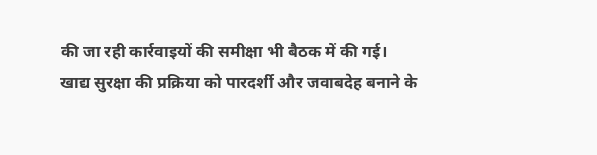की जा रही कार्रवाइयों की समीक्षा भी बैठक में की गई।
खाद्य सुरक्षा की प्रक्रिया को पारदर्शी और जवाबदेह बनाने के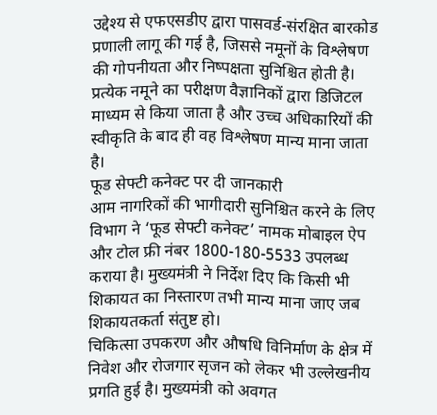उद्देश्य से एफएसडीए द्वारा पासवर्ड-संरक्षित बारकोड प्रणाली लागू की गई है, जिससे नमूनों के विश्लेषण की गोपनीयता और निष्पक्षता सुनिश्चित होती है। प्रत्येक नमूने का परीक्षण वैज्ञानिकों द्वारा डिजिटल माध्यम से किया जाता है और उच्च अधिकारियों की स्वीकृति के बाद ही वह विश्लेषण मान्य माना जाता है।
फूड सेफ्टी कनेक्ट पर दी जानकारी
आम नागरिकों की भागीदारी सुनिश्चित करने के लिए विभाग ने ‘फूड सेफ्टी कनेक्ट’ नामक मोबाइल ऐप और टोल फ्री नंबर 1800-180-5533 उपलब्ध कराया है। मुख्यमंत्री ने निर्देश दिए कि किसी भी शिकायत का निस्तारण तभी मान्य माना जाए जब शिकायतकर्ता संतुष्ट हो।
चिकित्सा उपकरण और औषधि विनिर्माण के क्षेत्र में निवेश और रोजगार सृजन को लेकर भी उल्लेखनीय प्रगति हुई है। मुख्यमंत्री को अवगत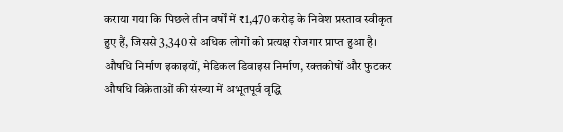कराया गया कि पिछले तीन वर्षों में ₹1,470 करोड़ के निवेश प्रस्ताव स्वीकृत हुए हैं, जिससे 3,340 से अधिक लोगों को प्रत्यक्ष रोजगार प्राप्त हुआ है।
औषधि निर्माण इकाइयों, मेडिकल डिवाइस निर्माण, रक्तकोषों और फुटकर औषधि विक्रेताओं की संख्या में अभूतपूर्व वृद्धि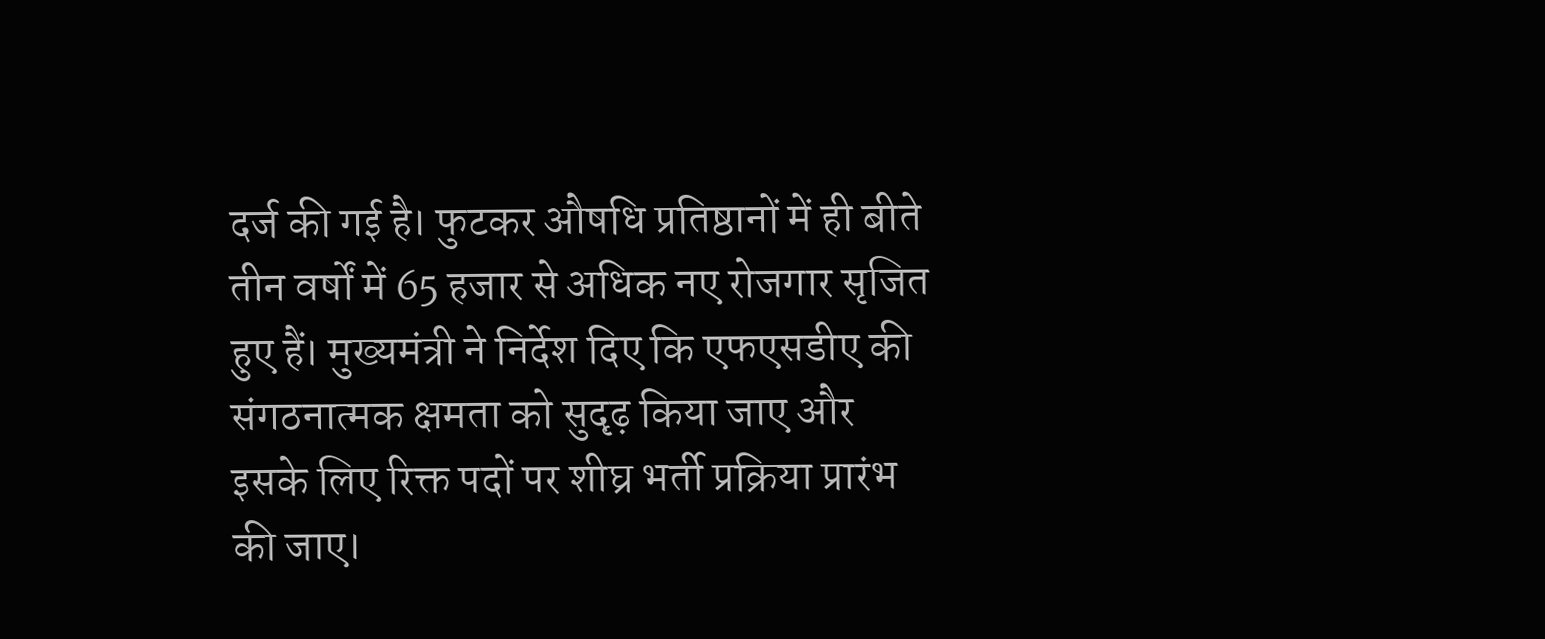दर्ज की गई है। फुटकर औषधि प्रतिष्ठानों में ही बीते तीन वर्षों में 65 हजार से अधिक नए रोजगार सृजित हुए हैं। मुख्यमंत्री ने निर्देश दिए कि एफएसडीए की संगठनात्मक क्षमता को सुदृढ़ किया जाए और इसके लिए रिक्त पदों पर शीघ्र भर्ती प्रक्रिया प्रारंभ की जाए।